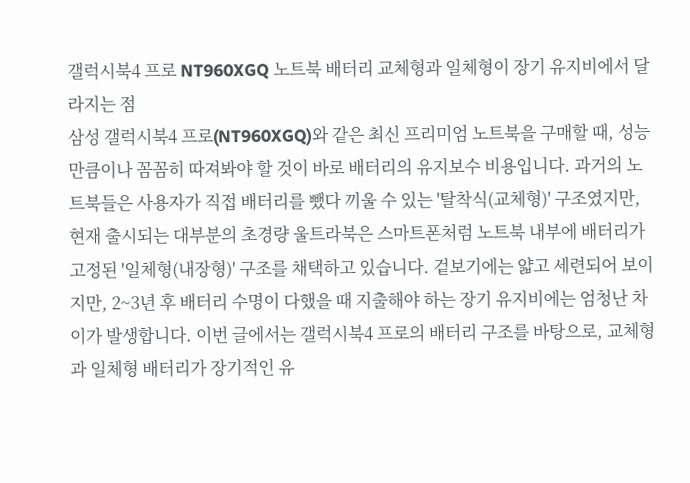갤럭시북4 프로 NT960XGQ 노트북 배터리 교체형과 일체형이 장기 유지비에서 달라지는 점
삼성 갤럭시북4 프로(NT960XGQ)와 같은 최신 프리미엄 노트북을 구매할 때, 성능만큼이나 꼼꼼히 따져봐야 할 것이 바로 배터리의 유지보수 비용입니다. 과거의 노트북들은 사용자가 직접 배터리를 뺐다 끼울 수 있는 '탈착식(교체형)' 구조였지만, 현재 출시되는 대부분의 초경량 울트라북은 스마트폰처럼 노트북 내부에 배터리가 고정된 '일체형(내장형)' 구조를 채택하고 있습니다. 겉보기에는 얇고 세련되어 보이지만, 2~3년 후 배터리 수명이 다했을 때 지출해야 하는 장기 유지비에는 엄청난 차이가 발생합니다. 이번 글에서는 갤럭시북4 프로의 배터리 구조를 바탕으로, 교체형과 일체형 배터리가 장기적인 유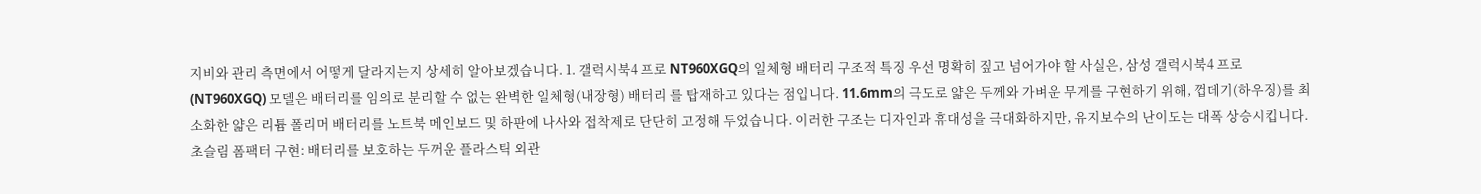지비와 관리 측면에서 어떻게 달라지는지 상세히 알아보겠습니다. 1. 갤럭시북4 프로 NT960XGQ의 일체형 배터리 구조적 특징 우선 명확히 짚고 넘어가야 할 사실은, 삼성 갤럭시북4 프로(NT960XGQ) 모델은 배터리를 임의로 분리할 수 없는 완벽한 일체형(내장형) 배터리 를 탑재하고 있다는 점입니다. 11.6mm의 극도로 얇은 두께와 가벼운 무게를 구현하기 위해, 껍데기(하우징)를 최소화한 얇은 리튬 폴리머 배터리를 노트북 메인보드 및 하판에 나사와 접착제로 단단히 고정해 두었습니다. 이러한 구조는 디자인과 휴대성을 극대화하지만, 유지보수의 난이도는 대폭 상승시킵니다. 초슬림 폼팩터 구현: 배터리를 보호하는 두꺼운 플라스틱 외관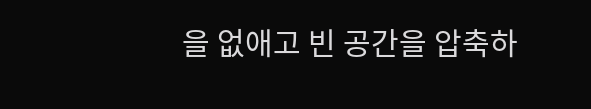을 없애고 빈 공간을 압축하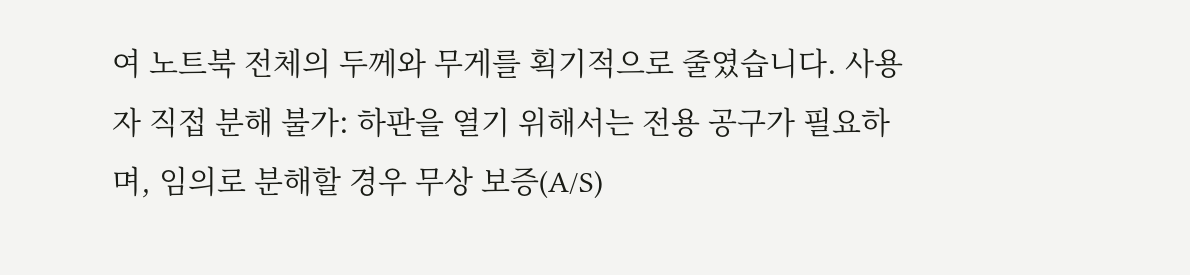여 노트북 전체의 두께와 무게를 획기적으로 줄였습니다. 사용자 직접 분해 불가: 하판을 열기 위해서는 전용 공구가 필요하며, 임의로 분해할 경우 무상 보증(A/S)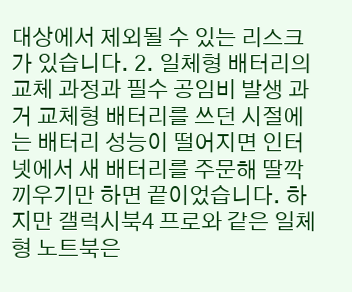대상에서 제외될 수 있는 리스크가 있습니다. 2. 일체형 배터리의 교체 과정과 필수 공임비 발생 과거 교체형 배터리를 쓰던 시절에는 배터리 성능이 떨어지면 인터넷에서 새 배터리를 주문해 딸깍 끼우기만 하면 끝이었습니다. 하지만 갤럭시북4 프로와 같은 일체형 노트북은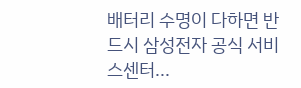배터리 수명이 다하면 반드시 삼성전자 공식 서비스센터...